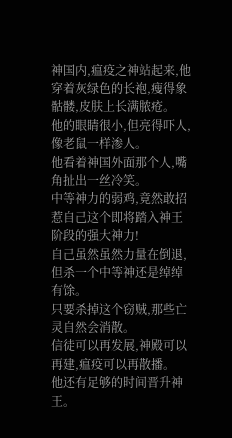神国内,瘟疫之神站起来,他穿着灰绿色的长袍,瘦得象骷髅,皮肤上长满脓疮。
他的眼睛很小,但亮得吓人,像老鼠一样渗人。
他看着神国外面那个人,嘴角扯出一丝冷笑。
中等神力的弱鸡,竟然敢招惹自己这个即将踏入神王阶段的强大神力!
自己虽然虽然力量在倒退,但杀一个中等神还是绰绰有馀。
只要杀掉这个窃贼,那些亡灵自然会消散。
信徒可以再发展,神殿可以再建,瘟疫可以再散播。
他还有足够的时间晋升神王。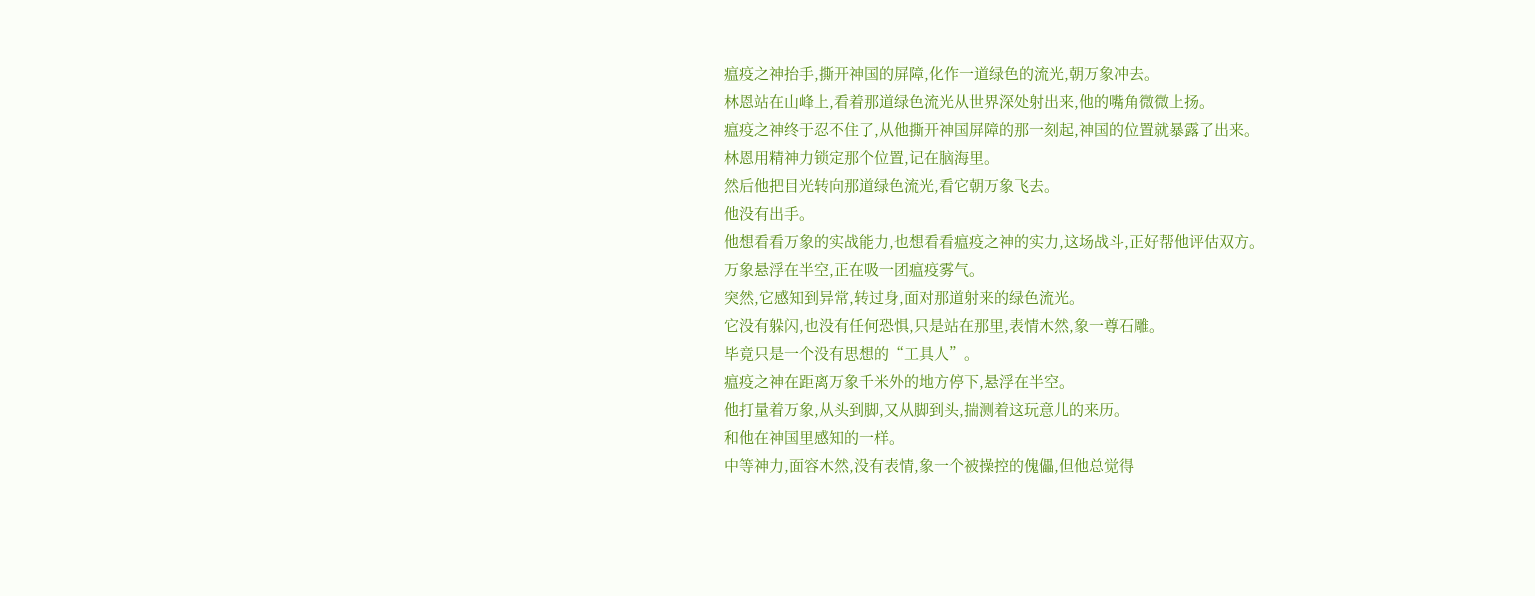瘟疫之神抬手,撕开神国的屏障,化作一道绿色的流光,朝万象冲去。
林恩站在山峰上,看着那道绿色流光从世界深处射出来,他的嘴角微微上扬。
瘟疫之神终于忍不住了,从他撕开神国屏障的那一刻起,神国的位置就暴露了出来。
林恩用精神力锁定那个位置,记在脑海里。
然后他把目光转向那道绿色流光,看它朝万象飞去。
他没有出手。
他想看看万象的实战能力,也想看看瘟疫之神的实力,这场战斗,正好帮他评估双方。
万象悬浮在半空,正在吸一团瘟疫雾气。
突然,它感知到异常,转过身,面对那道射来的绿色流光。
它没有躲闪,也没有任何恐惧,只是站在那里,表情木然,象一尊石雕。
毕竟只是一个没有思想的“工具人”。
瘟疫之神在距离万象千米外的地方停下,悬浮在半空。
他打量着万象,从头到脚,又从脚到头,揣测着这玩意儿的来历。
和他在神国里感知的一样。
中等神力,面容木然,没有表情,象一个被操控的傀儡,但他总觉得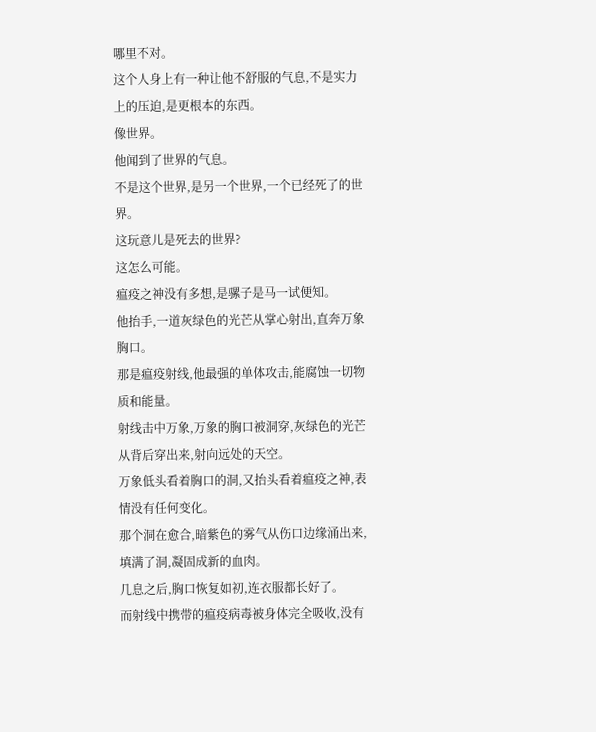哪里不对。
这个人身上有一种让他不舒服的气息,不是实力上的压迫,是更根本的东西。
像世界。
他闻到了世界的气息。
不是这个世界,是另一个世界,一个已经死了的世界。
这玩意儿是死去的世界?
这怎么可能。
瘟疫之神没有多想,是骡子是马一试便知。
他抬手,一道灰绿色的光芒从掌心射出,直奔万象胸口。
那是瘟疫射线,他最强的单体攻击,能腐蚀一切物质和能量。
射线击中万象,万象的胸口被洞穿,灰绿色的光芒从背后穿出来,射向远处的天空。
万象低头看着胸口的洞,又抬头看着瘟疫之神,表情没有任何变化。
那个洞在愈合,暗紫色的雾气从伤口边缘涌出来,填满了洞,凝固成新的血肉。
几息之后,胸口恢复如初,连衣服都长好了。
而射线中携带的瘟疫病毒被身体完全吸收,没有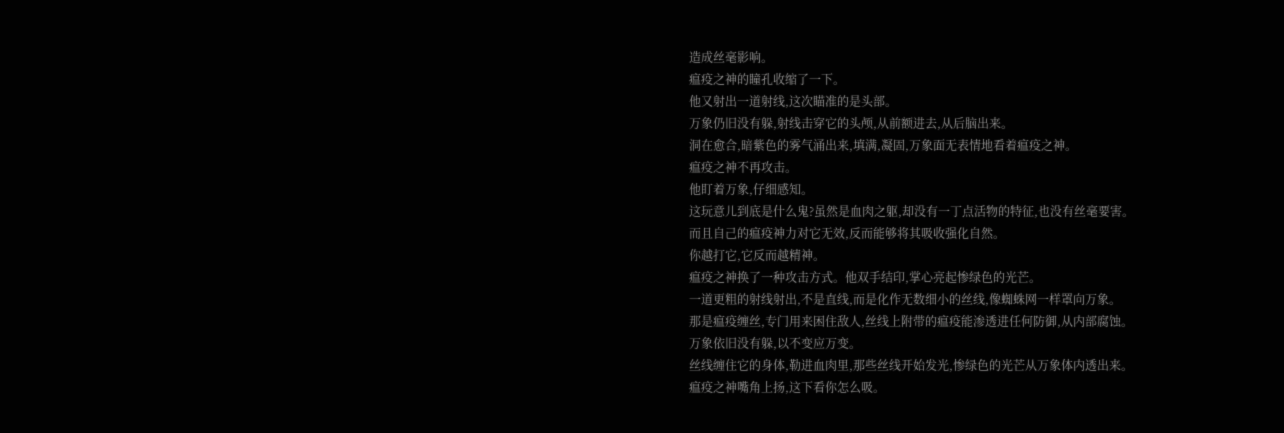造成丝毫影响。
瘟疫之神的瞳孔收缩了一下。
他又射出一道射线,这次瞄准的是头部。
万象仍旧没有躲,射线击穿它的头颅,从前额进去,从后脑出来。
洞在愈合,暗紫色的雾气涌出来,填满,凝固,万象面无表情地看着瘟疫之神。
瘟疫之神不再攻击。
他盯着万象,仔细感知。
这玩意儿到底是什么鬼?虽然是血肉之躯,却没有一丁点活物的特征,也没有丝毫要害。
而且自己的瘟疫神力对它无效,反而能够将其吸收强化自然。
你越打它,它反而越精神。
瘟疫之神换了一种攻击方式。他双手结印,掌心亮起惨绿色的光芒。
一道更粗的射线射出,不是直线,而是化作无数细小的丝线,像蜘蛛网一样罩向万象。
那是瘟疫缠丝,专门用来困住敌人,丝线上附带的瘟疫能渗透进任何防御,从内部腐蚀。
万象依旧没有躲,以不变应万变。
丝线缠住它的身体,勒进血肉里,那些丝线开始发光,惨绿色的光芒从万象体内透出来。
瘟疫之神嘴角上扬,这下看你怎么吸。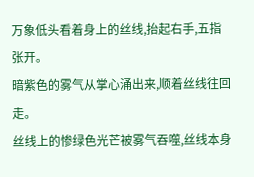万象低头看着身上的丝线,抬起右手,五指张开。
暗紫色的雾气从掌心涌出来,顺着丝线往回走。
丝线上的惨绿色光芒被雾气吞噬,丝线本身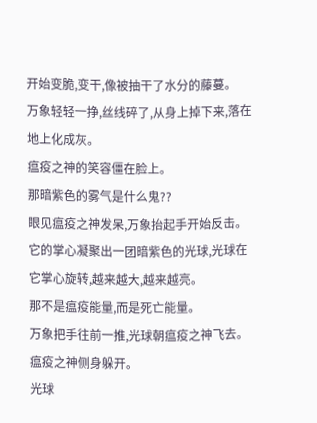开始变脆,变干,像被抽干了水分的藤蔓。
万象轻轻一挣,丝线碎了,从身上掉下来,落在地上化成灰。
瘟疫之神的笑容僵在脸上。
那暗紫色的雾气是什么鬼??
眼见瘟疫之神发呆,万象抬起手开始反击。
它的掌心凝聚出一团暗紫色的光球,光球在它掌心旋转,越来越大,越来越亮。
那不是瘟疫能量,而是死亡能量。
万象把手往前一推,光球朝瘟疫之神飞去。
瘟疫之神侧身躲开。
光球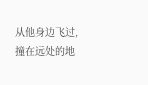从他身边飞过,撞在远处的地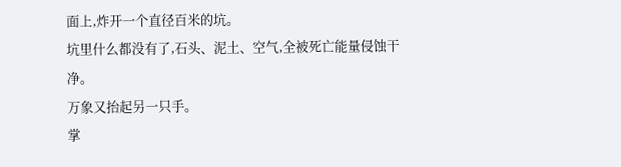面上,炸开一个直径百米的坑。
坑里什么都没有了,石头、泥土、空气,全被死亡能量侵蚀干净。
万象又抬起另一只手。
掌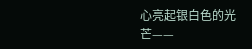心亮起银白色的光芒——